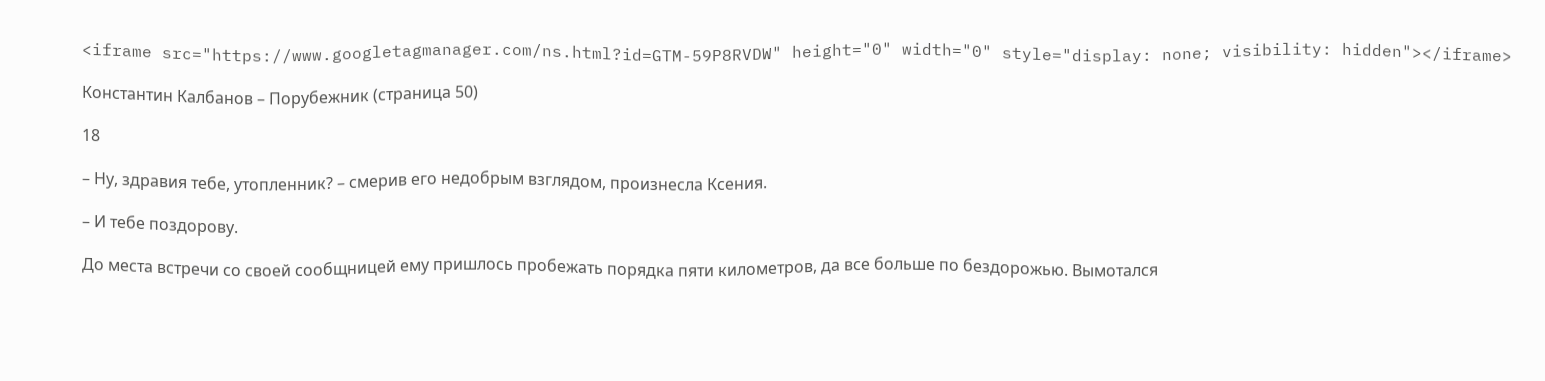<iframe src="https://www.googletagmanager.com/ns.html?id=GTM-59P8RVDW" height="0" width="0" style="display: none; visibility: hidden"></iframe>

Константин Калбанов – Порубежник (страница 50)

18

– Ну, здравия тебе, утопленник? – смерив его недобрым взглядом, произнесла Ксения.

– И тебе поздорову.

До места встречи со своей сообщницей ему пришлось пробежать порядка пяти километров, да все больше по бездорожью. Вымотался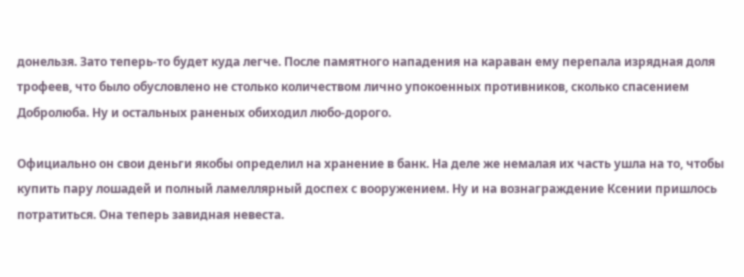донельзя. Зато теперь-то будет куда легче. После памятного нападения на караван ему перепала изрядная доля трофеев, что было обусловлено не столько количеством лично упокоенных противников, сколько спасением Добролюба. Ну и остальных раненых обиходил любо-дорого.

Официально он свои деньги якобы определил на хранение в банк. На деле же немалая их часть ушла на то, чтобы купить пару лошадей и полный ламеллярный доспех с вооружением. Ну и на вознаграждение Ксении пришлось потратиться. Она теперь завидная невеста.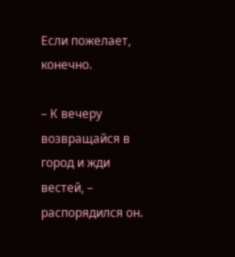Если пожелает, конечно.

– К вечеру возвращайся в город и жди вестей, – распорядился он.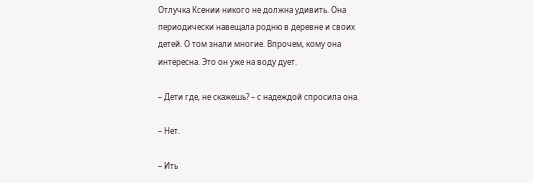Отлучка Ксении никого не должна удивить. Она периодически навещала родню в деревне и своих детей. О том знали многие. Впрочем, кому она интересна. Это он уже на воду дует.

– Дети где, не скажешь? – с надеждой спросила она.

– Нет.

– Ить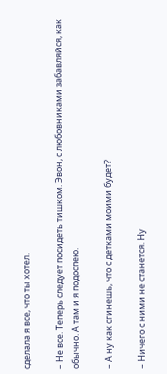сделала я все, что ты хотел.

– Не все. Теперь следует посидеть тишком. Эвон, с любовниками забавляйся, как обычно. А там и я подоспею.

– А ну как сгинешь, что с детками моими будет?

– Ничего с ними не станется. Ну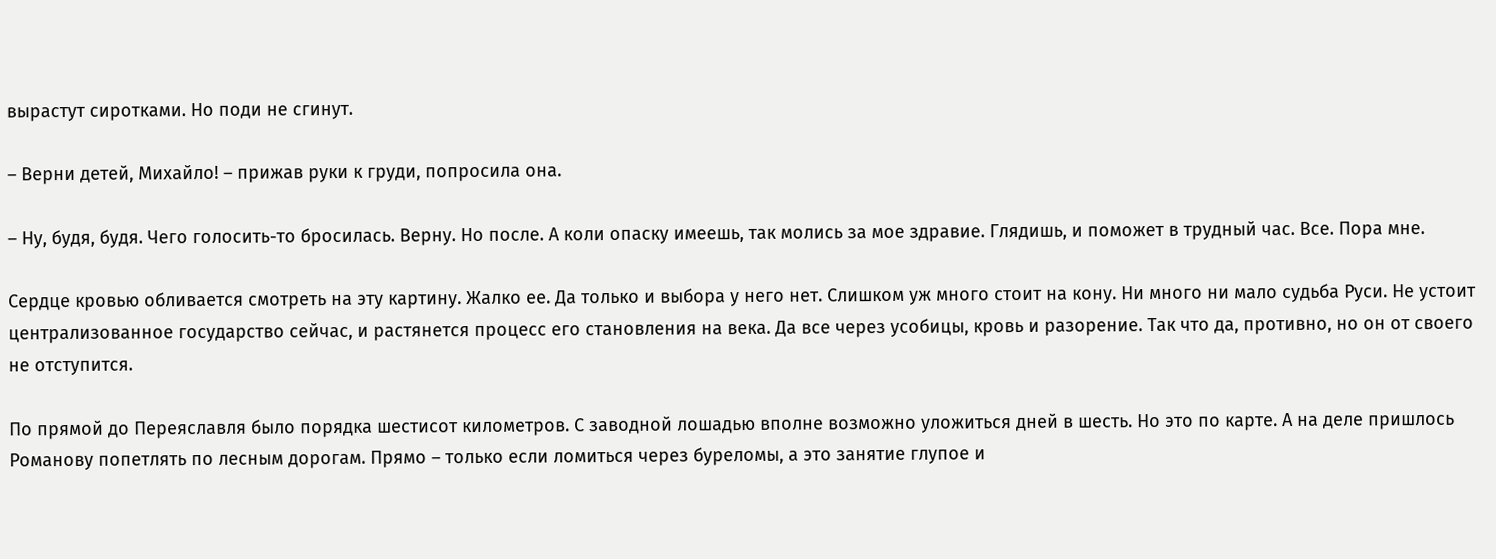вырастут сиротками. Но поди не сгинут.

– Верни детей, Михайло! – прижав руки к груди, попросила она.

– Ну, будя, будя. Чего голосить-то бросилась. Верну. Но после. А коли опаску имеешь, так молись за мое здравие. Глядишь, и поможет в трудный час. Все. Пора мне.

Сердце кровью обливается смотреть на эту картину. Жалко ее. Да только и выбора у него нет. Слишком уж много стоит на кону. Ни много ни мало судьба Руси. Не устоит централизованное государство сейчас, и растянется процесс его становления на века. Да все через усобицы, кровь и разорение. Так что да, противно, но он от своего не отступится.

По прямой до Переяславля было порядка шестисот километров. С заводной лошадью вполне возможно уложиться дней в шесть. Но это по карте. А на деле пришлось Романову попетлять по лесным дорогам. Прямо – только если ломиться через буреломы, а это занятие глупое и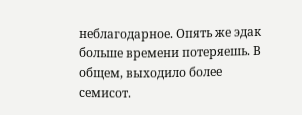неблагодарное. Опять же эдак больше времени потеряешь. В общем, выходило более семисот.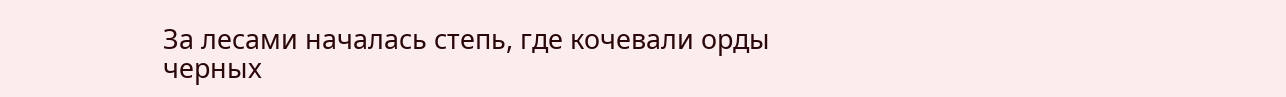За лесами началась степь, где кочевали орды черных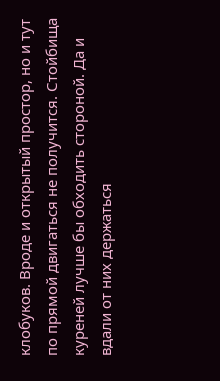клобуков. Вроде и открытый простор, но и тут по прямой двигаться не получится. Стойбища куреней лучше бы обходить стороной. Да и вдали от них держаться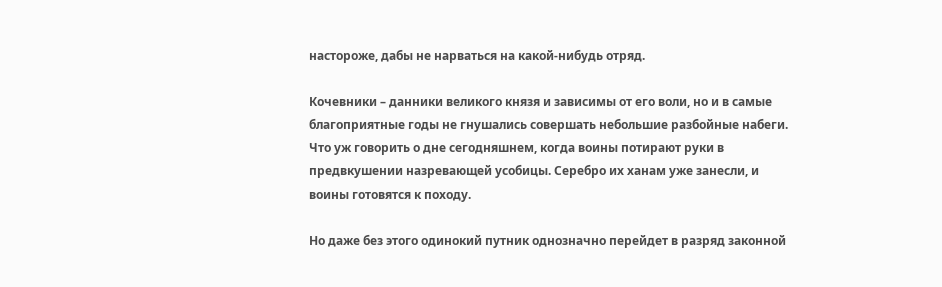настороже, дабы не нарваться на какой-нибудь отряд.

Кочевники – данники великого князя и зависимы от его воли, но и в самые благоприятные годы не гнушались совершать небольшие разбойные набеги. Что уж говорить о дне сегодняшнем, когда воины потирают руки в предвкушении назревающей усобицы. Серебро их ханам уже занесли, и воины готовятся к походу.

Но даже без этого одинокий путник однозначно перейдет в разряд законной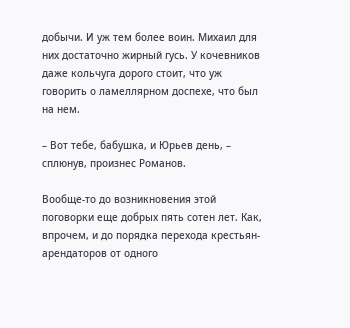добычи. И уж тем более воин. Михаил для них достаточно жирный гусь. У кочевников даже кольчуга дорого стоит, что уж говорить о ламеллярном доспехе, что был на нем.

– Вот тебе, бабушка, и Юрьев день, – сплюнув, произнес Романов.

Вообще-то до возникновения этой поговорки еще добрых пять сотен лет. Как, впрочем, и до порядка перехода крестьян-арендаторов от одного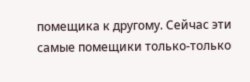помещика к другому. Сейчас эти самые помещики только-только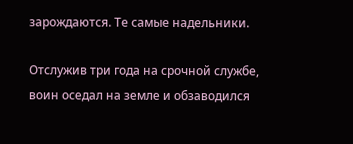зарождаются. Те самые надельники.

Отслужив три года на срочной службе, воин оседал на земле и обзаводился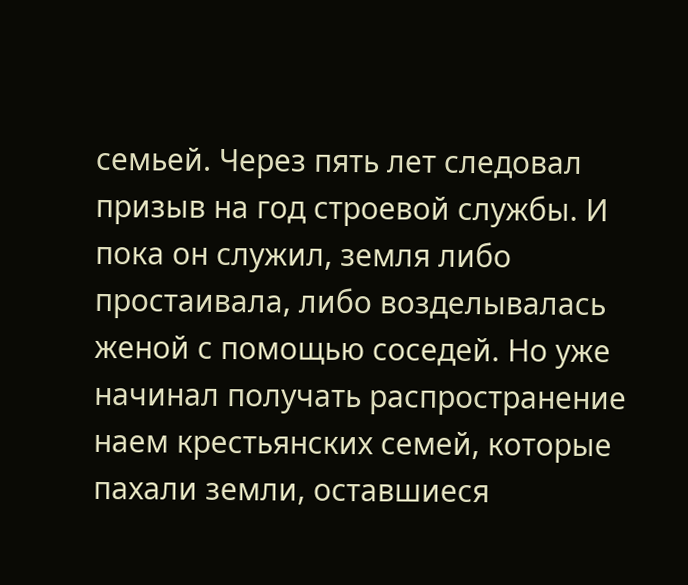семьей. Через пять лет следовал призыв на год строевой службы. И пока он служил, земля либо простаивала, либо возделывалась женой с помощью соседей. Но уже начинал получать распространение наем крестьянских семей, которые пахали земли, оставшиеся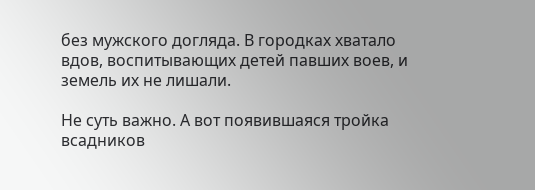без мужского догляда. В городках хватало вдов, воспитывающих детей павших воев, и земель их не лишали.

Не суть важно. А вот появившаяся тройка всадников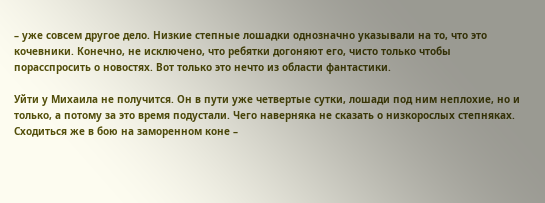– уже совсем другое дело. Низкие степные лошадки однозначно указывали на то, что это кочевники. Конечно, не исключено, что ребятки догоняют его, чисто только чтобы порасспросить о новостях. Вот только это нечто из области фантастики.

Уйти у Михаила не получится. Он в пути уже четвертые сутки, лошади под ним неплохие, но и только, а потому за это время подустали. Чего наверняка не сказать о низкорослых степняках. Сходиться же в бою на заморенном коне –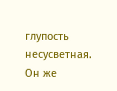глупость несусветная. Он же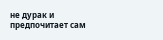не дурак и предпочитает сам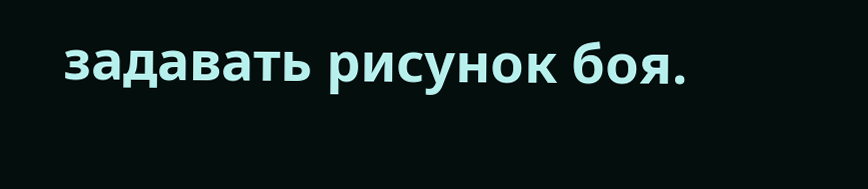задавать рисунок боя.